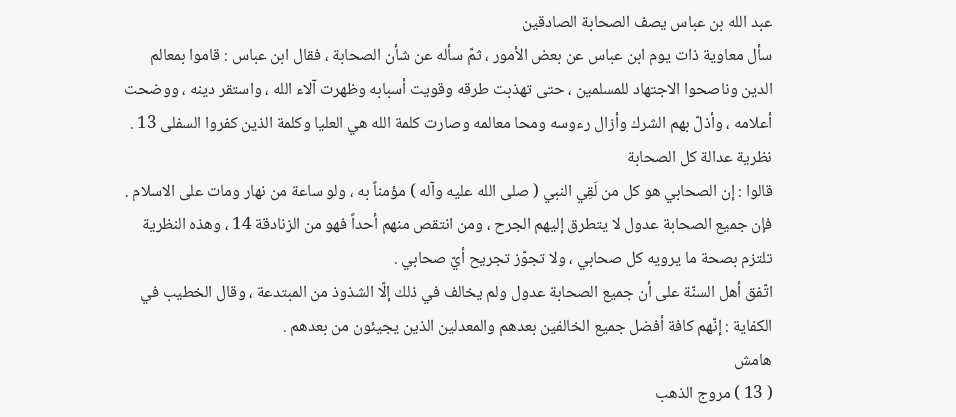عبد الله بن عباس يصف الصحابة الصادقين
سأل معاوية ذات يوم ابن عباس عن بعض الأمور ، ثمّ سأله عن شأن الصحابة ، فقال ابن عباس : قاموا بمعالم الدين وناصحوا الاجتهاد للمسلمين ، حتى تهذبت طرقه وقويت أسبابه وظهرت آلاء الله ، واستقر دينه ، ووضحت أعلامه ، وأذلّ بهم الشرك وأزال رءوسه ومحا معالمه وصارت كلمة الله هي العليا وكلمة الذين كفروا السفلى 13 .
نظرية عدالة كل الصحابة
قالوا : إن الصحابي هو كل من لَقِي النبي ( صلى الله عليه وآله ) مؤمناً به ، ولو ساعة من نهار ومات على الاسلام . فإن جميع الصحابة عدول لا يتطرق إليهم الجرح ، ومن انتقص منهم أحداً فهو من الزنادقة 14 ، وهذه النظرية تلتزم بصحة ما يرويه كل صحابي ، ولا تجوّز تجريح أيّ صحابي .
اتّفق أهل السنّة على أن جميع الصحابة عدول ولم يخالف في ذلك إلّا الشذوذ من المبتدعة ، وقال الخطيب في الكفاية : إنّهم كافة أفضل جميع الخالفين بعدهم والمعدلين الذين يجيئون من بعدهم .
هامش
( 13 ) مروج الذهب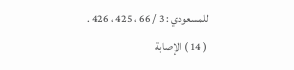للمسعودي : 3 / 66 ، 425 ، 426 .
( 14 ) الإصابة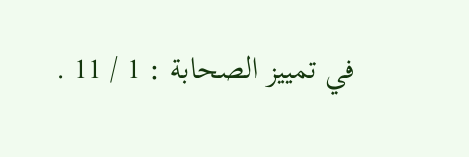في تمييز الصحابة : 1 / 11 .